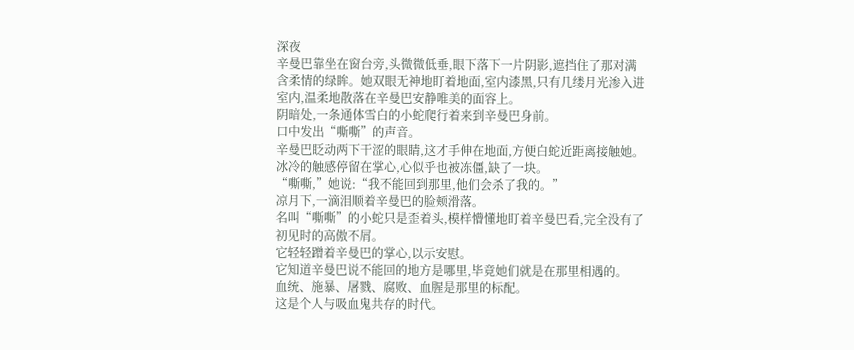深夜
辛曼巴靠坐在窗台旁,头微微低垂,眼下落下一片阴影,遮挡住了那对满含柔情的绿眸。她双眼无神地盯着地面,室内漆黑,只有几缕月光渗入进室内,温柔地散落在辛曼巴安静唯美的面容上。
阴暗处,一条通体雪白的小蛇爬行着来到辛曼巴身前。
口中发出“嘶嘶”的声音。
辛曼巴眨动两下干涩的眼睛,这才手伸在地面,方便白蛇近距离接触她。
冰冷的触感停留在掌心,心似乎也被冻僵,缺了一块。
“嘶嘶,”她说:“我不能回到那里,他们会杀了我的。”
凉月下,一滴泪顺着辛曼巴的脸颊滑落。
名叫“嘶嘶”的小蛇只是歪着头,模样懵懂地盯着辛曼巴看,完全没有了初见时的高傲不屑。
它轻轻蹭着辛曼巴的掌心,以示安慰。
它知道辛曼巴说不能回的地方是哪里,毕竟她们就是在那里相遇的。
血统、施暴、屠戮、腐败、血腥是那里的标配。
这是个人与吸血鬼共存的时代。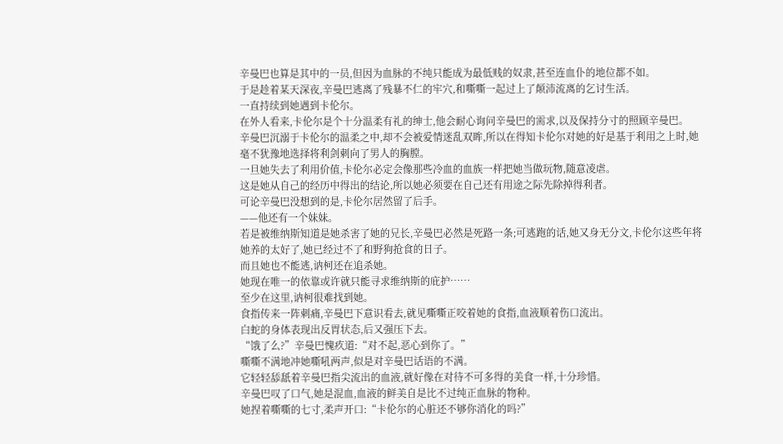辛曼巴也算是其中的一员,但因为血脉的不纯只能成为最低贱的奴隶,甚至连血仆的地位都不如。
于是趁着某天深夜,辛曼巴逃离了残暴不仁的牢穴,和嘶嘶一起过上了颠沛流离的乞讨生活。
一直持续到她遇到卡伦尔。
在外人看来,卡伦尔是个十分温柔有礼的绅士,他会耐心询问辛曼巴的需求,以及保持分寸的照顾辛曼巴。
辛曼巴沉溺于卡伦尔的温柔之中,却不会被爱情迷乱双眸,所以在得知卡伦尔对她的好是基于利用之上时,她毫不犹豫地选择将利剑刺向了男人的胸膛。
一旦她失去了利用价值,卡伦尔必定会像那些冷血的血族一样把她当做玩物,随意凌虐。
这是她从自己的经历中得出的结论,所以她必须要在自己还有用途之际先除掉得利者。
可论辛曼巴没想到的是,卡伦尔居然留了后手。
——他还有一个妹妹。
若是被维纳斯知道是她杀害了她的兄长,辛曼巴必然是死路一条;可逃跑的话,她又身无分文,卡伦尔这些年将她养的太好了,她已经过不了和野狗抢食的日子。
而且她也不能逃,讷柯还在追杀她。
她现在唯一的依靠或许就只能寻求维纳斯的庇护……
至少在这里,讷柯很难找到她。
食指传来一阵刺痛,辛曼巴下意识看去,就见嘶嘶正咬着她的食指,血液顺着伤口流出。
白蛇的身体表现出反胃状态,后又强压下去。
“饿了么?”辛曼巴愧疚道:“对不起,恶心到你了。”
嘶嘶不满地冲她嘶吼两声,似是对辛曼巴话语的不满。
它轻轻舔舐着辛曼巴指尖流出的血液,就好像在对待不可多得的美食一样,十分珍惜。
辛曼巴叹了口气,她是混血,血液的鲜美自是比不过纯正血脉的物种。
她捏着嘶嘶的七寸,柔声开口:“卡伦尔的心脏还不够你消化的吗?”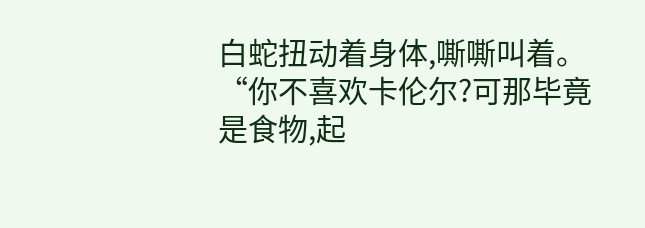白蛇扭动着身体,嘶嘶叫着。
“你不喜欢卡伦尔?可那毕竟是食物,起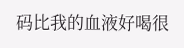码比我的血液好喝很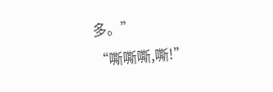多。”
“嘶嘶嘶,嘶!”